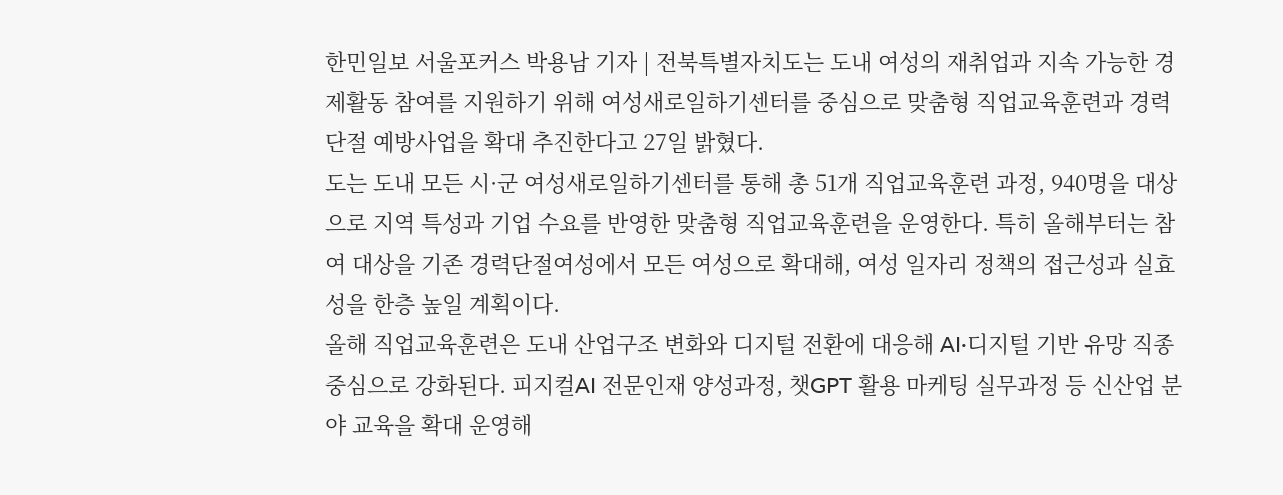한민일보 서울포커스 박용남 기자 | 전북특별자치도는 도내 여성의 재취업과 지속 가능한 경제활동 참여를 지원하기 위해 여성새로일하기센터를 중심으로 맞춤형 직업교육훈련과 경력단절 예방사업을 확대 추진한다고 27일 밝혔다.
도는 도내 모든 시·군 여성새로일하기센터를 통해 총 51개 직업교육훈련 과정, 940명을 대상으로 지역 특성과 기업 수요를 반영한 맞춤형 직업교육훈련을 운영한다. 특히 올해부터는 참여 대상을 기존 경력단절여성에서 모든 여성으로 확대해, 여성 일자리 정책의 접근성과 실효성을 한층 높일 계획이다.
올해 직업교육훈련은 도내 산업구조 변화와 디지털 전환에 대응해 AI·디지털 기반 유망 직종 중심으로 강화된다. 피지컬AI 전문인재 양성과정, 챗GPT 활용 마케팅 실무과정 등 신산업 분야 교육을 확대 운영해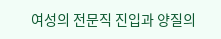여성의 전문직 진입과 양질의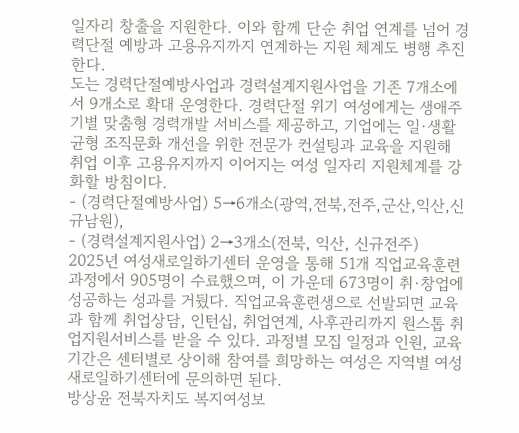일자리 창출을 지원한다. 이와 함께 단순 취업 연계를 넘어 경력단절 예방과 고용유지까지 연계하는 지원 체계도 병행 추진한다.
도는 경력단절예방사업과 경력설계지원사업을 기존 7개소에서 9개소로 확대 운영한다. 경력단절 위기 여성에게는 생애주기별 맞춤형 경력개발 서비스를 제공하고, 기업에는 일·생활 균형 조직문화 개선을 위한 전문가 컨설팅과 교육을 지원해 취업 이후 고용유지까지 이어지는 여성 일자리 지원체계를 강화할 방침이다.
- (경력단절예방사업) 5→6개소(광역,전북,전주,군산,익산,신규남원),
- (경력설계지원사업) 2→3개소(전북, 익산, 신규전주)
2025년 여성새로일하기센터 운영을 통해 51개 직업교육훈련과정에서 905명이 수료했으며, 이 가운데 673명이 취·창업에 성공하는 성과를 거뒀다. 직업교육훈련생으로 선발되면 교육과 함께 취업상담, 인턴십, 취업연계, 사후관리까지 원스톱 취업지원서비스를 받을 수 있다. 과정별 모집 일정과 인원, 교육 기간은 센터별로 상이해 참여를 희망하는 여성은 지역별 여성새로일하기센터에 문의하면 된다.
방상윤 전북자치도 복지여성보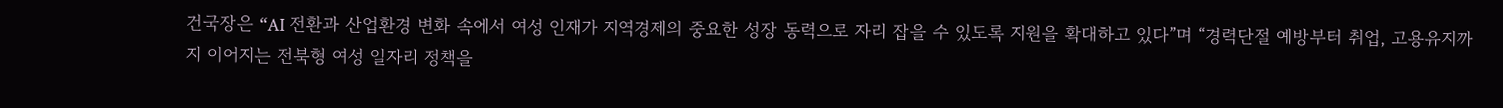건국장은 “AI 전환과 산업환경 변화 속에서 여성 인재가 지역경제의 중요한 성장 동력으로 자리 잡을 수 있도록 지원을 확대하고 있다”며 “경력단절 예방부터 취업, 고용유지까지 이어지는 전북형 여성 일자리 정책을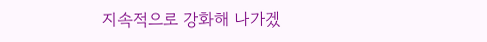지속적으로 강화해 나가겠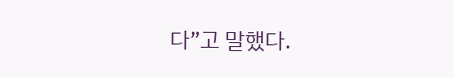다”고 말했다.